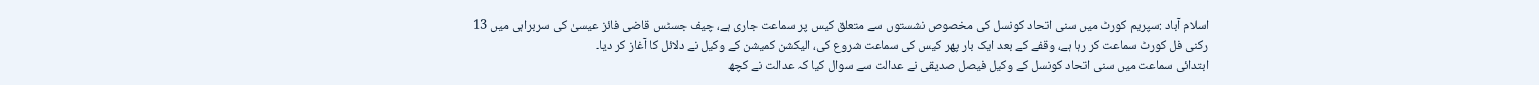اسلام آباد :سپریم کورٹ میں سنی اتحاد کونسل کی مخصوص نشستوں سے متعلق کیس پر سماعت جاری ہے، چیف جسٹس قاضی فائز عیسیٰ کی سربراہی میں 13 رکنی فل کورٹ سماعت کر رہا ہے، وقفے کے بعد ایک بار پھر کیس کی سماعت شروع کی، الیکشن کمیشن کے وکیل نے دلائل کا آغاز کر دیا۔
ابتدائی سماعت میں سنی اتحاد کونسل کے وکیل فیصل صدیقی نے عدالت سے سوال کیا کہ عدالت نے کچھ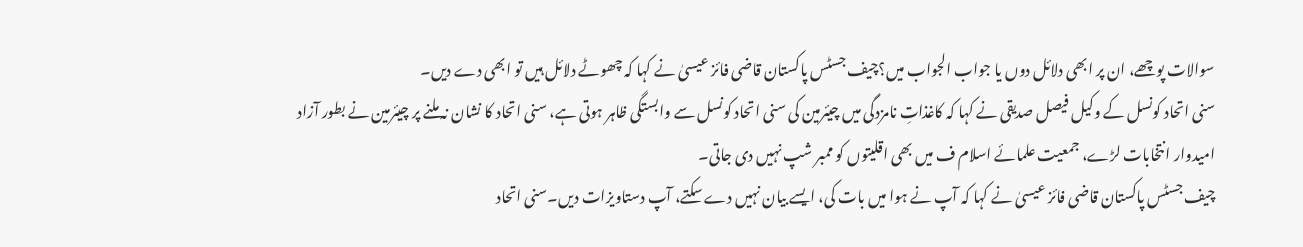سوالات پوچھے، ان پر ابھی دلائل دوں یا جواب الجواب میں؟چیف جسٹس پاکستان قاضی فائز عیسیٰ نے کہا کہ چھوٹے دلائل ہیں تو ابھی دے دیں۔
سنی اتحاد کونسل کے وکیل فیصل صدیقی نے کہا کہ کاغذاتِ نامزدگی میں چیئرمین کی سنی اتحاد کونسل سے وابستگی ظاہر ہوتی ہے، سنی اتحاد کا نشان نہ ملنے پر چیئرمین نے بطور آزاد امیدوار انتخابات لڑے، جمعیت علمائے اسلام ف میں بھی اقلیتوں کو ممبر شپ نہیں دی جاتی۔
چیف جسٹس پاکستان قاضی فائز عیسیٰ نے کہا کہ آپ نے ہوا میں بات کی، ایسے بیان نہیں دے سکتے، آپ دستاویزات دیں۔سنی اتحاد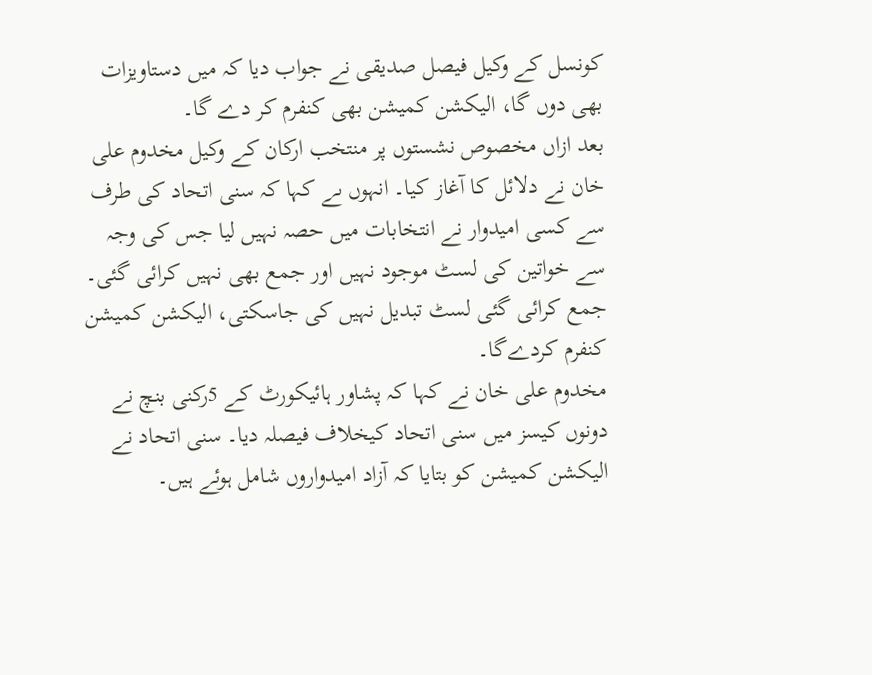کونسل کے وکیل فیصل صدیقی نے جواب دیا کہ میں دستاویزات بھی دوں گا، الیکشن کمیشن بھی کنفرم کر دے گا۔
بعد ازاں مخصوص نشستوں پر منتخب ارکان کے وکیل مخدوم علی خان نے دلائل کا آغاز کیا۔ انہوں ںے کہا کہ سنی اتحاد کی طرف سے کسی امیدوار نے انتخابات میں حصہ نہیں لیا جس کی وجہ سے خواتین کی لسٹ موجود نہیں اور جمع بھی نہیں کرائی گئی۔ جمع کرائی گئی لسٹ تبدیل نہیں کی جاسکتی، الیکشن کمیشن کنفرم کردےگا۔
مخدوم علی خان نے کہا کہ پشاور ہائیکورٹ کے 5رکنی بنچ نے دونوں کیسز میں سنی اتحاد کیخلاف فیصلہ دیا۔ سنی اتحاد نے الیکشن کمیشن کو بتایا کہ آزاد امیدواروں شامل ہوئے ہیں۔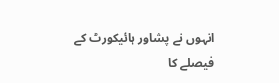انہوں نے پشاور ہائیکورٹ کے فیصلے کا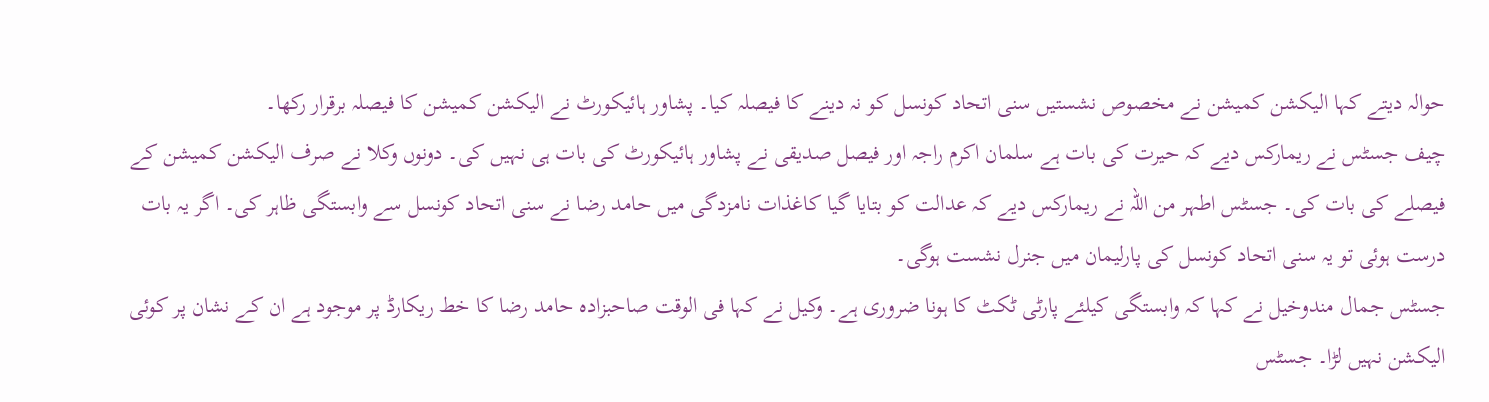حوالہ دیتے کہا الیکشن کمیشن نے مخصوص نشستیں سنی اتحاد کونسل کو نہ دینے کا فیصلہ کیا۔ پشاور ہائیکورٹ نے الیکشن کمیشن کا فیصلہ برقرار رکھا۔
چیف جسٹس نے ریمارکس دیے کہ حیرت کی بات ہے سلمان اکرم راجہ اور فیصل صدیقی نے پشاور ہائیکورٹ کی بات ہی نہیں کی۔ دونوں وکلا نے صرف الیکشن کمیشن کے فیصلے کی بات کی۔ جسٹس اطہر من اللہ نے ریمارکس دیے کہ عدالت کو بتایا گیا کاغذات نامزدگی میں حامد رضا نے سنی اتحاد کونسل سے وابستگی ظاہر کی۔ اگر یہ بات درست ہوئی تو یہ سنی اتحاد کونسل کی پارلیمان میں جنرل نشست ہوگی۔
جسٹس جمال مندوخیل نے کہا کہ وابستگی کیلئے پارٹی ٹکٹ کا ہونا ضروری ہے۔ وکیل نے کہا فی الوقت صاحبزادہ حامد رضا کا خط ریکارڈ پر موجود ہے ان کے نشان پر کوئی الیکشن نہیں لڑا۔ جسٹس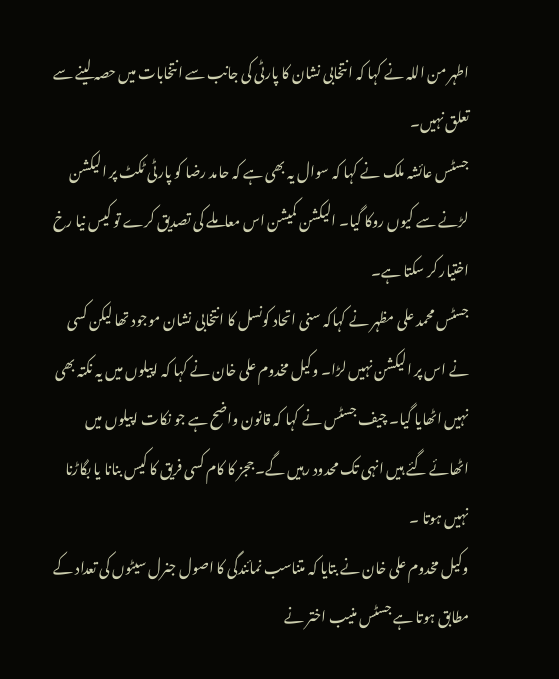اطہر من اللہ نے کہا کہ انتخابی نشان کا پارٹی کی جانب سے انتخابات میں حصہ لینے سے تعلق نہیں۔
جسٹس عائشہ ملک نے کہا کہ سوال یہ بھی ہے کہ حامد رضا کو پارٹی ٹکٹ پر الیکشن لڑنے سے کیوں روکا گیا۔ الیکشن کمیشن اس معاملے کی تصدیق کرے تو کیس نیا رخ اختیار کر سکتا ہے۔
جسٹس محمد علی مظہر نے کہاکہ سنی اتحاد کونسل کا انتخابی نشان موجود تھا لیکن کسی نے اس پر الیکشن نہیں لڑا۔ وکیل مخدوم علی خان نے کہا کہ اپیلوں میں یہ نکتہ بھی نہیں اٹھایا گیا۔ چیف جسٹس نے کہا کہ قانون واضح ہے جو نکات اپیلوں میں اٹھائے گئے ہیں انہی تک محدود رہیں گے۔ ججز کا کام کسی فریق کا کیس بنانا یا بگاڑنا نہیں ہوتا ۔
وکیل مخدوم علی خان نے بتایا کہ متناسب نمائندگی کا اصول جنرل سیٹوں کی تعداد کے مطابق ہوتا ہے جسٹس منیب اختر نے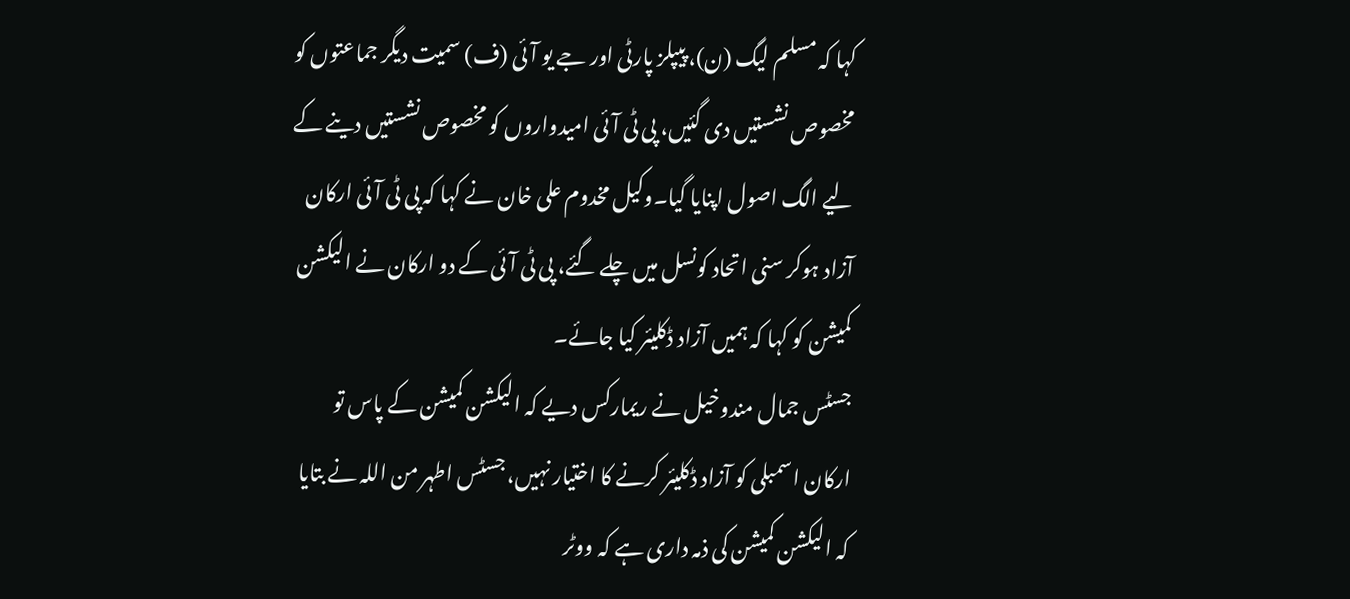کہا کہ مسلم لیگ (ن)، پیپلز پارٹی اور جے یو آئی (ف) سمیت دیگر جماعتوں کو مخصوص نشستیں دی گئیں، پی ٹی آئی امیدواروں کو مخصوص نشستیں دینے کے لیے الگ اصول اپنایا گیا۔وکیل مخدوم علی خان نے کہا کہ پی ٹی آئی ارکان آزاد ہوکر سنی اتحاد کونسل میں چلے گئے، پی ٹی آئی کے دو ارکان نے الیکشن کمیشن کو کہا کہ ہمیں آزاد ڈکلیئر کیا جائے۔
جسٹس جمال مندوخیل نے ریمارکس دیے کہ الیکشن کمیشن کے پاس تو ارکان اسمبلی کو آزاد ڈکلیئر کرنے کا اختیار نہیں، جسٹس اطہر من اللہ نے بتایا کہ الیکشن کمیشن کی ذمہ داری ہے کہ ووٹر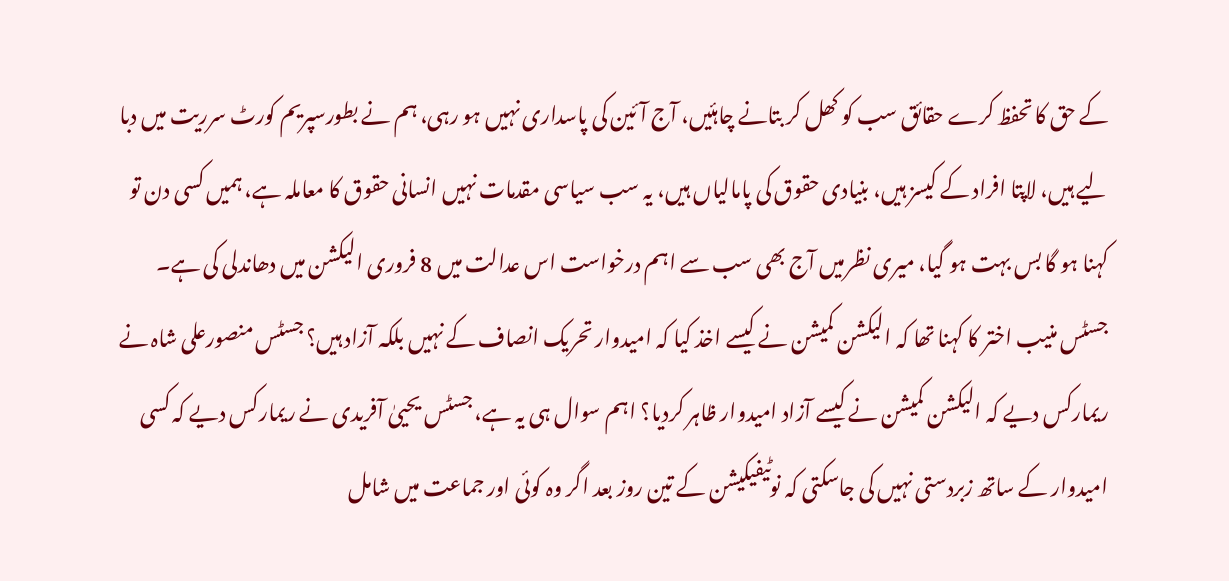کے حق کا تحفظ کرے حقائق سب کو کھل کر بتانے چاہئیں، آج آئین کی پاسداری نہیں ہو رہی، ہم نے بطورسپریم کورٹ سرریت میں دبا لیے ہیں، لاپتا افراد کے کیسز ہیں، بنیادی حقوق کی پامالیاں ہیں، یہ سب سیاسی مقدمات نہیں انسانی حقوق کا معاملہ ہے، ہمیں کسی دن تو کہنا ہو گا بس بہت ہو گیا، میری نظرمیں آج بھی سب سے اہم درخواست اس عدالت میں 8 فروری الیکشن میں دھاندلی کی ہے۔
جسٹس منیب اختر کا کہنا تھا کہ الیکشن کمیشن نے کیسے اخذ کیا کہ امیدوار تحریک انصاف کے نہیں بلکہ آزاد ہیں؟ جسٹس منصورعلی شاہ نے ریمارکس دیے کہ الیکشن کمیشن نے کیسے آزاد امیدوار ظاہر کردیا؟ اہم سوال ہی یہ ہے، جسٹس یحییٰ آفریدی نے ریمارکس دیے کہ کسی امیدوار کے ساتھ زبردستی نہیں کی جاسکتی کہ نوٹیفیکیشن کے تین روز بعد اگر وہ کوئی اور جماعت میں شامل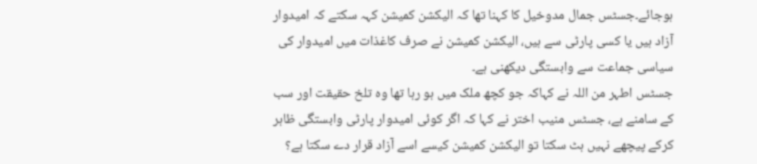ہوجائے۔جسٹس جمال مدوخیل کا کہنا تھا کہ الیکشن کمیشن کہہ سکتے کہ امیدوار آزاد ہیں یا کسی پارٹی سے ہیں، الیکشن کمیشن نے صرف کاغذات میں امیدوار کی سیاسی جماعت سے وابستگی دیکھنی ہے۔
جسٹس اطہر من اللہ نے کہاکہ جو کچھ ملک میں ہو رہا تھا وہ تلخ حقیقت اور سب کے سامنے ہے، جسٹس منیب اختر نے کہا کہ اگر کوئی امیدوار پارٹی وابستگی ظاہر کرکے پیچھے نہیں ہٹ سکتا تو الیکشن کمیشن کیسے اسے آزاد قرار دے سکتا ہے؟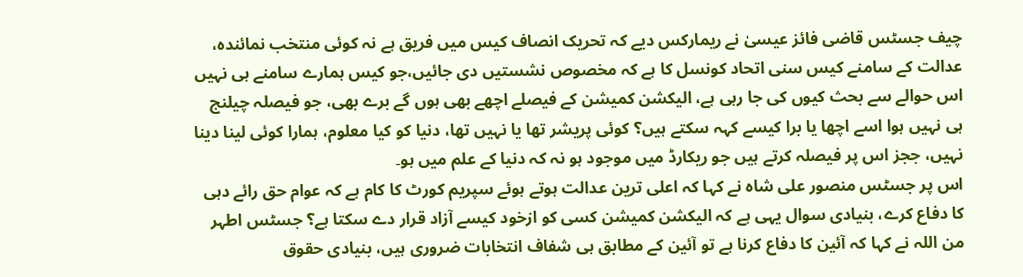چیف جسٹس قاضی فائز عیسیٰ نے ریمارکس دیے کہ تحریک انصاف کیس میں فریق ہے نہ کوئی منتخب نمائندہ، عدالت کے سامنے کیس سنی اتحاد کونسل کا ہے کہ مخصوص نشستیں دی جائیں،جو کیس ہمارے سامنے ہی نہیں اس حوالے سے بحث کیوں کی جا رہی ہے، الیکشن کمیشن کے فیصلے اچھے بھی ہوں گے برے بھی، جو فیصلہ چیلنج ہی نہیں ہوا اسے اچھا یا برا کیسے کہہ سکتے ہیں؟ کوئی پریشر تھا یا نہیں تھا، دنیا کو کیا معلوم، ہمارا کوئی لینا دینا نہیں، ججز اس پر فیصلہ کرتے ہیں جو ریکارڈ میں موجود ہو نہ کہ دنیا کے علم میں ہو۔
اس پر جسٹس منصور علی شاہ نے کہا کہ اعلی ترین عدالت ہوتے ہوئے سپریم کورٹ کا کام ہے کہ عوام حق رائے دہی کا دفاع کرے، بنیادی سوال یہی ہے کہ الیکشن کمیشن کسی کو ازخود کیسے آزاد قرار دے سکتا ہے؟ جسٹس اطہر من اللہ نے کہا کہ آئین کا دفاع کرنا ہے تو آئین کے مطابق ہی شفاف انتخابات ضروری ہیں، بنیادی حقوق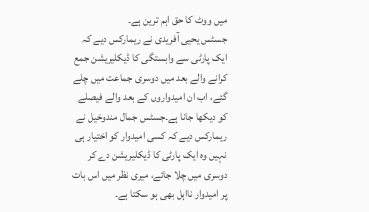میں ووٹ کا حق اہم ترین ہے۔
جسٹس یحیی آفریدی نے ریمارکس دیے کہ ایک پارٹی سے وابستگی کا ڈیکلیریشن جمع کرانے والے بعد میں دوسری جماعت میں چلے گئے، اب ان امیدواروں کے بعد والے فیصلے کو دیکھا جانا ہے۔جسٹس جمال مندوخیل نے ریمارکس دیے کہ کسی امیدوار کو اختیار ہی نہیں وہ ایک پارٹی کا ڈیکلیریشن دے کر دوسری میں چلا جائے، میری نظر میں اس بات پر امیدوار نااہل بھی ہو سکتا ہے۔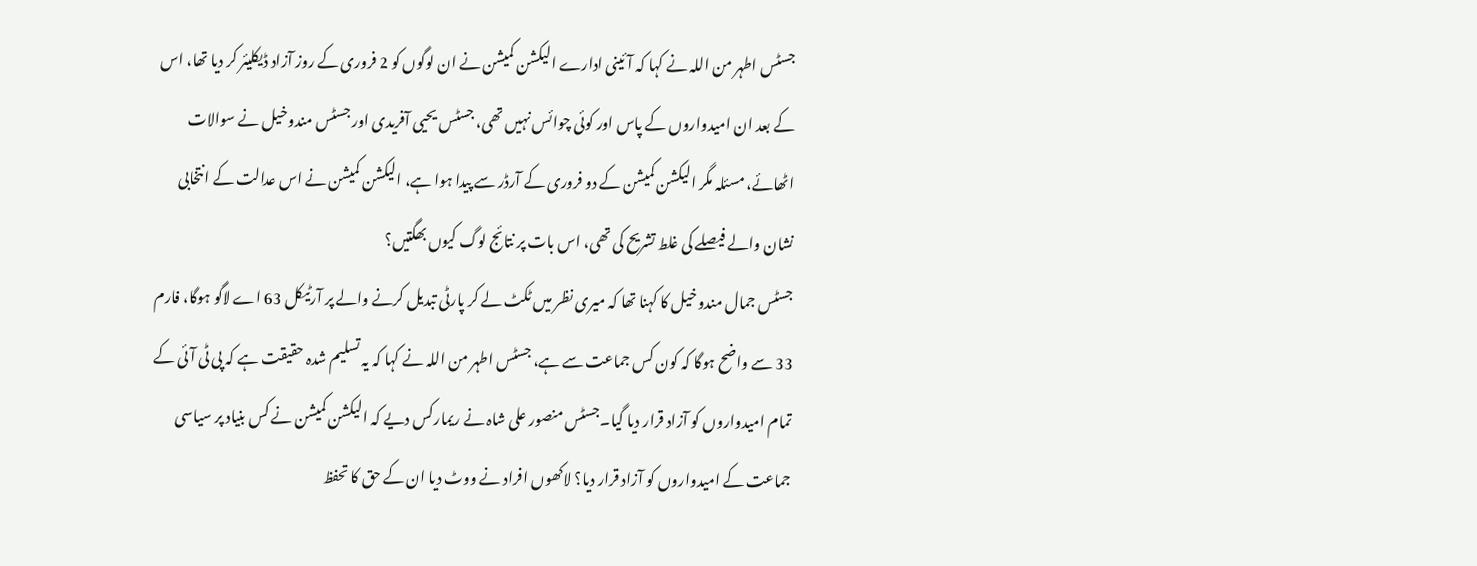جسٹس اطہر من اللہ نے کہا کہ آئینی ادارے الیکشن کمیشن نے ان لوگوں کو 2 فروری کے روز آزاد ڈیکلیئر کر دیا تھا، اس کے بعد ان امیدواروں کے پاس اور کوئی چوائس نہیں تھی، جسٹس یحیی آفریدی اور جسٹس مندوخیل نے سوالات اٹھائے، مسئلہ مگر الیکشن کمیشن کے دو فروری کے آرڈر سے پیدا ہوا ہے، الیکشن کمیشن نے اس عدالت کے انتخابی نشان والے فیصلے کی غلط تشریح کی تھی، اس بات پر نتائج لوگ کیوں بھگتیں؟
جسٹس جمال مندوخیل کا کہنا تھا کہ میری نظر میں ٹکٹ لے کر پارٹی تبدیل کرنے والے پر آرٹیکل 63 اے لاگو ہوگا، فارم 33 سے واضح ہوگا کہ کون کس جماعت سے ہے، جسٹس اطہر من اللہ نے کہا کہ یہ تسلیم شدہ حقیقت ہے کہ پی ٹی آئی کے تمام امیدواروں کو آزاد قرار دیا گیا۔جسٹس منصور علی شاہ نے ریمارکس دیے کہ الیکشن کمیشن نے کس بنیاد پر سیاسی جماعت کے امیدواروں کو آزاد قرار دیا؟ لاکھوں افراد نے ووٹ دیا ان کے حق کا تحفظ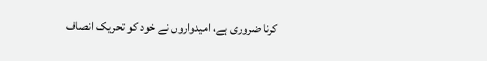کرنا ضروری ہے، امیدواروں نے خود کو تحریک انصاف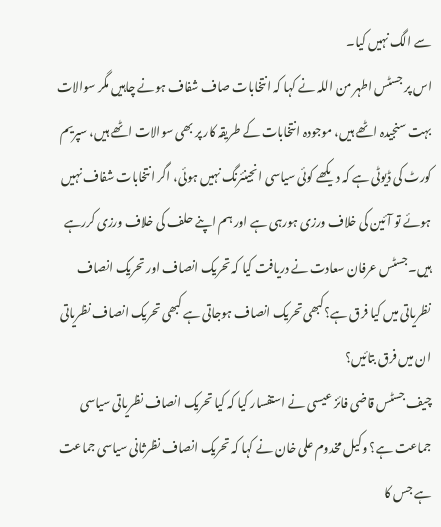سے الگ نہیں کیا۔
اس پر جسٹس اطہر من اللہ نے کہا کہ انتخابات صاف شفاف ہونے چاہیں مگر سوالات بہت سنجیدہ اٹھے ہیں، موجودہ انتخابات کے طریقہ کار پر بھی سوالات اٹھے ہیں، سپریم کورٹ کی ڈیوٹی ہے کہ دیکھے کوئی سیاسی انجینئرنگ نہیں ہوئی، اگر انتخابات شفاف نہیں ہوئے تو آئین کی خلاف ورزی ہورہی ہے اور ہم اپنے حلف کی خلاف ورزی کررہے ہیں۔جسٹس عرفان سعادت نے دریافت کیا کہ تحریک انصاف اور تحریک انصاف نظریاتی میں کیا فرق ہے؟کبھی تحریک انصاف ہوجاتی ہے کبھی تحریک انصاف نظریاتی ان میں فرق بتائیں؟
چیف جسٹس قاضی فائز عیسی نے استفسار کیا کہ کیا تحریک انصاف نظریاتی سیاسی جماعت ہے؟ وکیل مخدوم علی خان نے کہا کہ تحریک انصاف نظرثانی سیاسی جماعت ہے جس کا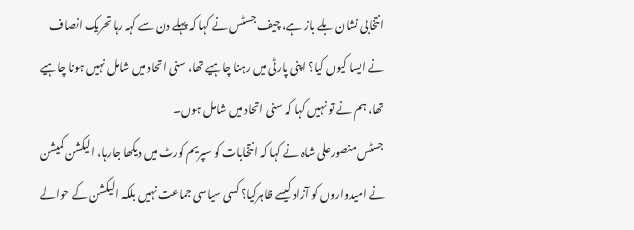انتخابی نشان بلے باز ہے، چیف جسٹس نے کہا کہ پہلے دن سے کہہ رہا تحریک انصاف نے ایسا کیوں کیا؟ اپنی پارٹی میں رہنا چاہیے تھا، سنی اتحاد میں شامل نہیں ہونا چاہیے تھا، ہم نے تو نہیں کہا کہ سنی اتحاد میں شامل ہوں۔
جسٹس منصورعلی شاہ نے کہا کہ انتخابات کو سپریم کورٹ میں دیکھا جارہا، الیکشن کمیشن نے امیدواروں کو آزاد کیسے ظاہرکیا؟ کسی سیاسی جماعت نہیں بلکہ الیکشن کے حوالے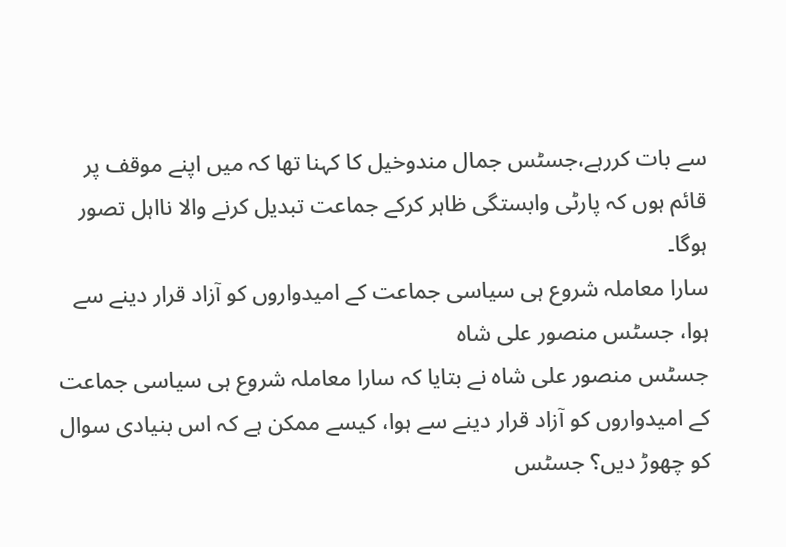سے بات کررہے،جسٹس جمال مندوخیل کا کہنا تھا کہ میں اپنے موقف پر قائم ہوں کہ پارٹی وابستگی ظاہر کرکے جماعت تبدیل کرنے والا نااہل تصور ہوگا۔
سارا معاملہ شروع ہی سیاسی جماعت کے امیدواروں کو آزاد قرار دینے سے ہوا، جسٹس منصور علی شاہ
جسٹس منصور علی شاہ نے بتایا کہ سارا معاملہ شروع ہی سیاسی جماعت کے امیدواروں کو آزاد قرار دینے سے ہوا، کیسے ممکن ہے کہ اس بنیادی سوال کو چھوڑ دیں؟ جسٹس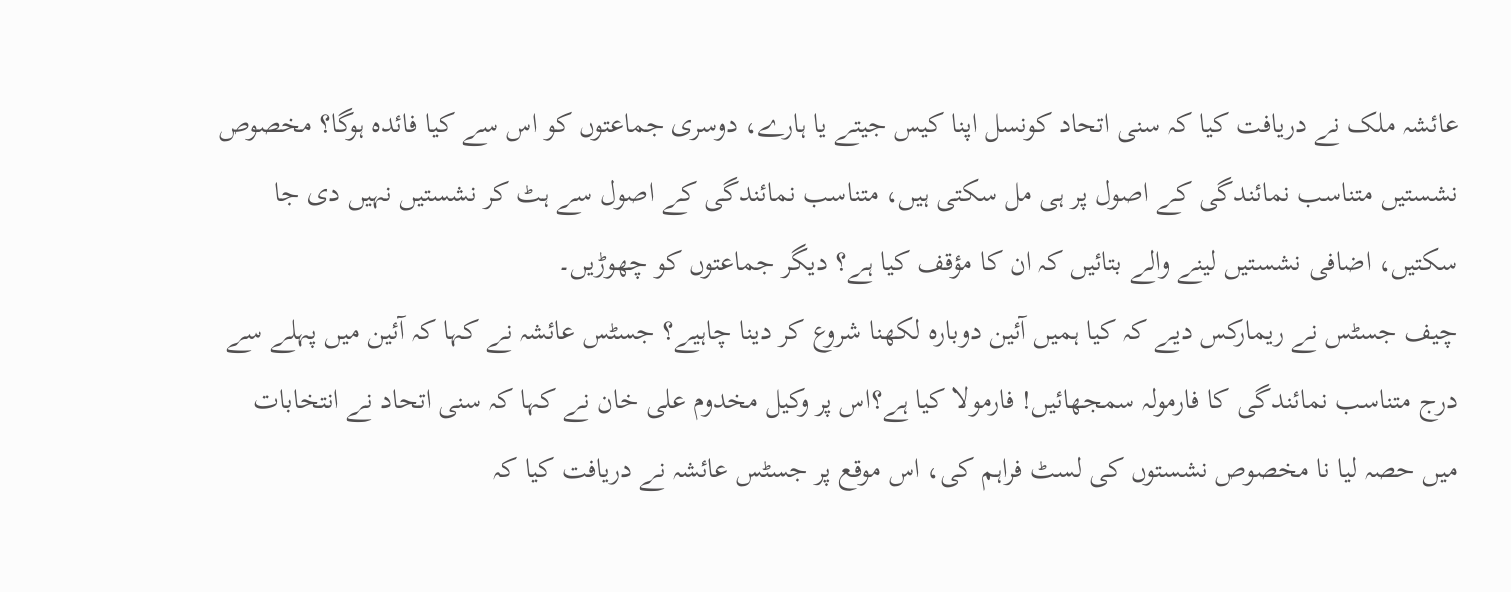عائشہ ملک نے دریافت کیا کہ سنی اتحاد کونسل اپنا کیس جیتے یا ہارے، دوسری جماعتوں کو اس سے کیا فائدہ ہوگا؟ مخصوص نشستیں متناسب نمائندگی کے اصول پر ہی مل سکتی ہیں، متناسب نمائندگی کے اصول سے ہٹ کر نشستیں نہیں دی جا سکتیں، اضافی نشستیں لینے والے بتائیں کہ ان کا مؤقف کیا ہے؟ دیگر جماعتوں کو چھوڑیں۔
چیف جسٹس نے ریمارکس دیے کہ کیا ہمیں آئین دوبارہ لکھنا شروع کر دینا چاہیے؟ جسٹس عائشہ نے کہا کہ آئین میں پہلے سے درج متناسب نمائندگی کا فارمولہ سمجھائیں! فارمولا کیا ہے؟اس پر وکیل مخدوم علی خان نے کہا کہ سنی اتحاد نے انتخابات میں حصہ لیا نا مخصوص نشستوں کی لسٹ فراہم کی، اس موقع پر جسٹس عائشہ نے دریافت کیا کہ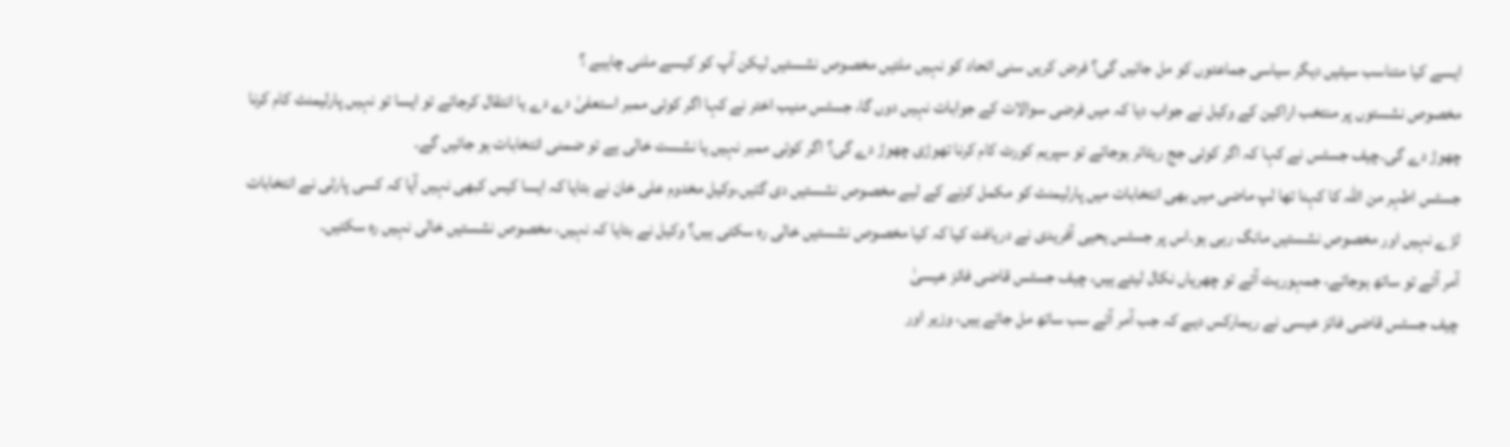ایسے کیا متناسب سیٹیں دیگر سیاسی جماعتوں کو مل جائیں گی؟ فرض کریں سنی اتحاد کو نہیں ملتیں مخصوص نشستیں لیکن آپ کو کیسے ملنی چاہیے ؟
مخصوص نشستوں پر منتخب اراکین کے وکیل نے جواب دیا کہ میں فرضی سوالات کے جوابات نہیں دوں گا، جسٹس منیب اختر نے کہا اگر کوئی ممبر استعفیٰ دے دے یا انتقال کرجائے تو ایسا تو نہیں پارلیمنٹ کام کرنا چھوڑ دے گی۔چیف جسٹس نے کہا کہ اگر کوئی جج ریٹائر ہوجائے تو سپریم کورٹ کام کرنا تھوڑی چھوڑ دے گی؟ اگر کوئی ممبر نہیں یا نشست خالی ہے تو ضمنی انتخابات ہو جائیں گے۔
جسٹس اطہر من اللہ کا کہنا تھا لپ ماضی میں بھی انتخابات میں پارلیمنٹ کو مکمل کرنے کے لیے مخصوص نشستیں دی گئیں،وکیل مخدوم علی خان نے بتایا کہ ایسا کیس کبھی نہیں آیا کہ کسی پارٹی نے انتخابات لڑے نہیں اور مخصوص نشستیں مانگ رہی ہو۔اس پر جسٹس یحیی آفریدی نے دریافت کیا کہ کیا مخصوص نشستیں خالی رہ سکتی ہیں؟ وکیل نے بتایا کہ نہیں، مخصوص نشستیں خالی نہیں رہ سکتیں۔
آمر آئے تو ساتھ ہوجاتے، جمہوریت آئے تو چھریاں نکال لیتے ہیں، چیف جسٹس قاضی فائز عیسیٰ
چیف جسٹس قاضی فائز عیسی نے ریمارکس دیے کہ جب آمر آئے سب ساتھ مل جاتے ہیں، وزیر اور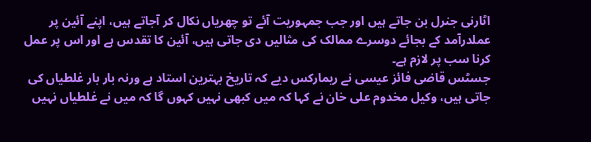اٹارنی جنرل بن جاتے ہیں اور جب جمہوریت آئے تو چھریاں نکال کر آجاتے ہیں، اپنے آئین پر عملدرآمد کے بجائے دوسرے ممالک کی مثالیں دی جاتی ہیں، آئین کا تقدس ہے اور اس پر عمل کرنا سب پر لازم ہے۔
جسٹس قاضی فائز عیسی نے ریمارکس دیے کہ تاریخ بہترین استاد ہے ورنہ بار بار غلطیاں کی جاتی ہیں، وکیل مخدوم علی خان نے کہا کہ میں کبھی نہیں کہوں گا کہ میں نے غلطیاں نہیں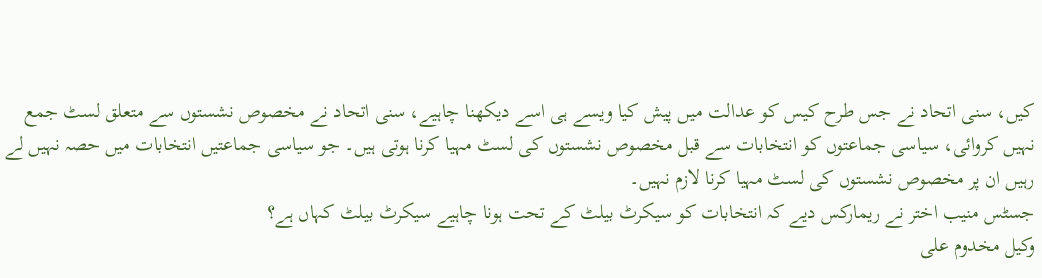کیں، سنی اتحاد نے جس طرح کیس کو عدالت میں پیش کیا ویسے ہی اسے دیکھنا چاہیے، سنی اتحاد نے مخصوص نشستوں سے متعلق لسٹ جمع نہیں کروائی، سیاسی جماعتوں کو انتخابات سے قبل مخصوص نشستوں کی لسٹ مہیا کرنا ہوتی ہیں۔ جو سیاسی جماعتیں انتخابات میں حصہ نہیں لے رہیں ان پر مخصوص نشستوں کی لسٹ مہیا کرنا لازم نہیں۔
جسٹس منیب اختر نے ریمارکس دیے کہ انتخابات کو سیکرٹ بیلٹ کے تحت ہونا چاہیے سیکرٹ بیلٹ کہاں ہے؟
وکیل مخدوم علی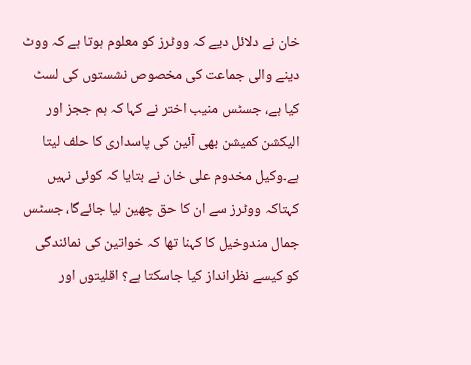خان نے دلائل دیے کہ ووٹرز کو معلوم ہوتا ہے کہ ووٹ دینے والی جماعت کی مخصوص نشستوں کی لسٹ کیا ہے، جسٹس منیب اختر نے کہا کہ ہم ججز اور الیکشن کمیشن بھی آئین کی پاسداری کا حلف لیتا ہے۔وکیل مخدوم علی خان نے بتایا کہ کوئی نہیں کہتاکہ ووٹرز سے ان کا حق چھین لیا جائےگا، جسٹس جمال مندوخیل کا کہنا تھا کہ خواتین کی نمائندگی کو کیسے نظرانداز کیا جاسکتا ہے؟ اقلیتوں اور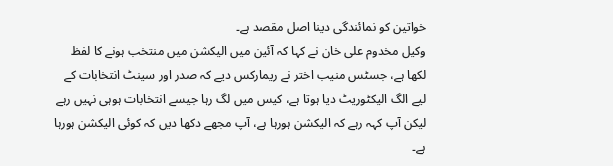خواتین کو نمائندگی دینا اصل مقصد ہے۔
وکیل مخدوم علی خان نے کہا کہ آئین میں الیکشن میں منتخب ہونے کا لفظ لکھا ہے، جسٹس منیب اختر نے ریمارکس دیے کہ صدر اور سینٹ انتخابات کے لیے الگ الیکٹوریٹ دیا ہوتا ہے، کیس میں لگ رہا جیسے انتخابات ہوہی نہیں رہے لیکن آپ کہہ رہے کہ الیکشن ہورہا ہے، آپ مجھے دکھا دیں کہ کوئی الیکشن ہورہا ہے۔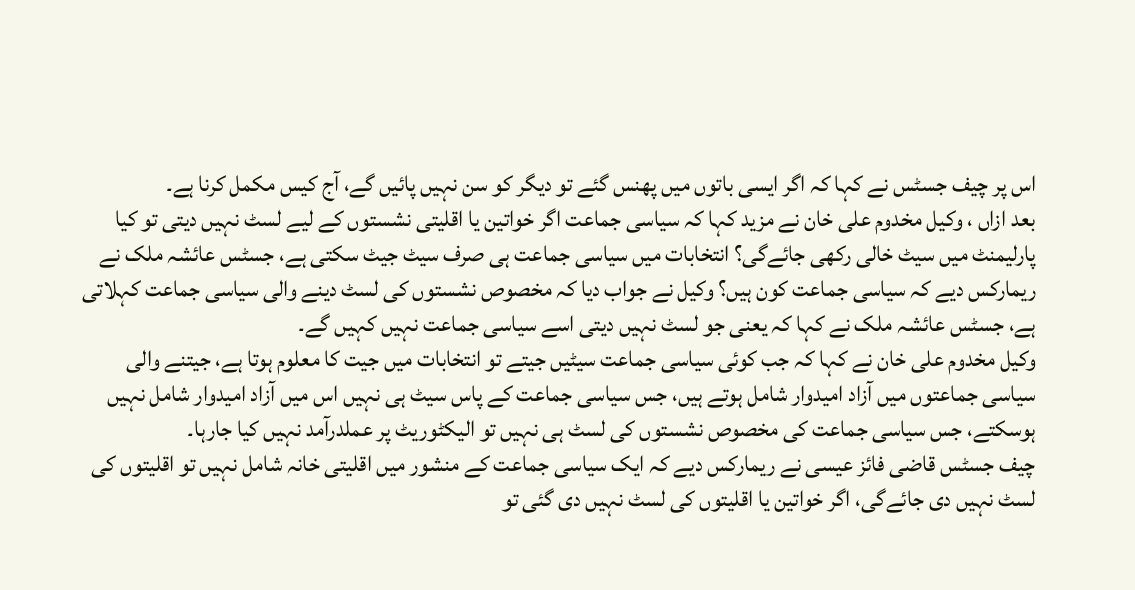اس پر چیف جسٹس نے کہا کہ اگر ایسی باتوں میں پھنس گئے تو دیگر کو سن نہیں پائیں گے، آج کیس مکمل کرنا ہے۔
بعد ازاں ، وکیل مخدوم علی خان نے مزید کہا کہ سیاسی جماعت اگر خواتین یا اقلیتی نشستوں کے لیے لسٹ نہیں دیتی تو کیا پارلیمنٹ میں سیٹ خالی رکھی جائےگی؟ انتخابات میں سیاسی جماعت ہی صرف سیٹ جیٹ سکتی ہے، جسٹس عائشہ ملک نے ریمارکس دیے کہ سیاسی جماعت کون ہیں؟ وکیل نے جواب دیا کہ مخصوص نشستوں کی لسٹ دینے والی سیاسی جماعت کہلاتی ہے، جسٹس عائشہ ملک نے کہا کہ یعنی جو لسٹ نہیں دیتی اسے سیاسی جماعت نہیں کہیں گے۔
وکیل مخدوم علی خان نے کہا کہ جب کوئی سیاسی جماعت سیٹیں جیتے تو انتخابات میں جیت کا معلوم ہوتا ہے، جیتنے والی سیاسی جماعتوں میں آزاد امیدوار شامل ہوتے ہیں، جس سیاسی جماعت کے پاس سیٹ ہی نہیں اس میں آزاد امیدوار شامل نہیں ہوسکتے، جس سیاسی جماعت کی مخصوص نشستوں کی لسٹ ہی نہیں تو الیکٹوریٹ پر عملدرآمد نہیں کیا جارہا۔
چیف جسٹس قاضی فائز عیسی نے ریمارکس دیے کہ ایک سیاسی جماعت کے منشور میں اقلیتی خانہ شامل نہیں تو اقلیتوں کی لسٹ نہیں دی جائےگی، اگر خواتین یا اقلیتوں کی لسٹ نہیں دی گئی تو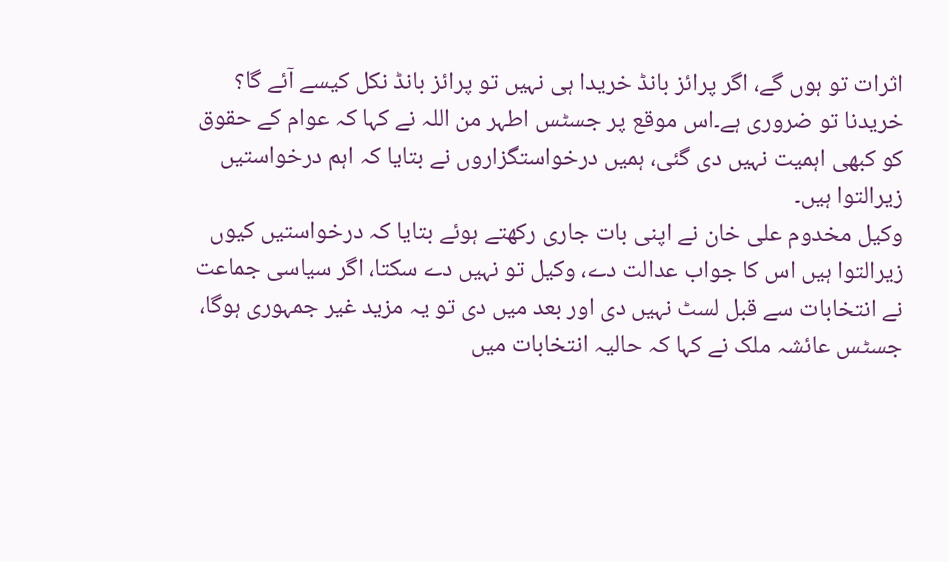اثرات تو ہوں گے، اگر پرائز بانڈ خریدا ہی نہیں تو پرائز بانڈ نکل کیسے آئے گا؟ خریدنا تو ضروری ہے۔اس موقع پر جسٹس اطہر من اللہ نے کہا کہ عوام کے حقوق کو کبھی اہمیت نہیں دی گئی، ہمیں درخواستگزاروں نے بتایا کہ اہم درخواستیں زیرالتوا ہیں۔
وکیل مخدوم علی خان نے اپنی بات جاری رکھتے ہوئے بتایا کہ درخواستیں کیوں زیرالتوا ہیں اس کا جواب عدالت دے، وکیل تو نہیں دے سکتا، اگر سیاسی جماعت نے انتخابات سے قبل لسٹ نہیں دی اور بعد میں دی تو یہ مزید غیر جمہوری ہوگا، جسٹس عائشہ ملک نے کہا کہ حالیہ انتخابات میں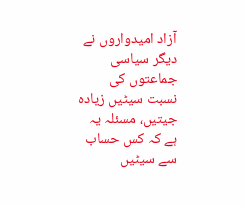آزاد امیدواروں نے دیگر سیاسی جماعتوں کی نسبت سیٹیں زیادہ جیتیں، مسئلہ یہ ہے کہ کس حساب سے سیٹیں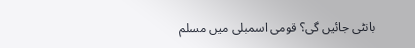بانٹی جائیں گی؟ قومی اسمبلی میں مسلم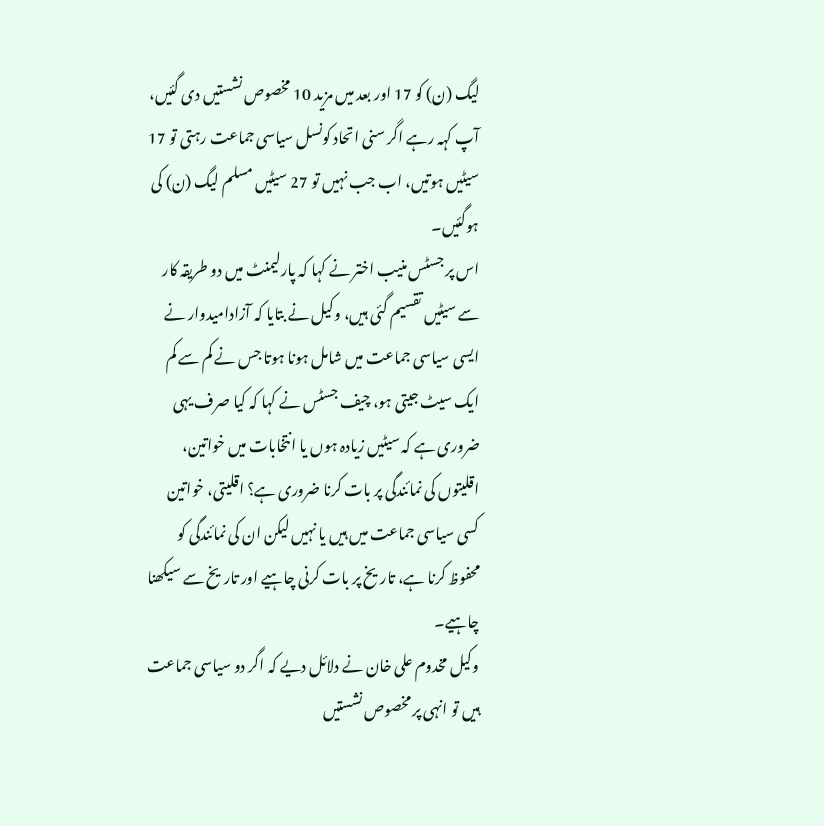لیگ (ن) کو 17 اور بعد میں مزید 10 مخصوص نشستیں دی گئیں، آپ کہہ رہے اگر سنی اتحاد کونسل سیاسی جماعت رہتی تو 17 سیٹیں ہوتیں، اب جب نہیں تو 27 سیٹیں مسلم لیگ (ن) کی ہوگئیں۔
اس پر جسٹس منیب اختر نے کہا کہ پارلیمنٹ میں دو طریقہ کار سے سیٹیں تقسیم گئی ہیں، وکیل نے بتایا کہ آزادامیدوار نے ایسی سیاسی جماعت میں شامل ہونا ہوتا جس نے کم سے کم ایک سیٹ جیتی ہو، چیف جسٹس نے کہا کہ کیا صرف یہی ضروری ہے کہ سیٹیں زیادہ ہوں یا انتخابات میں خواتین، اقلیتوں کی نمائندگی پر بات کرنا ضروری ہے؟ اقلیتی، خواتین کسی سیاسی جماعت میں ہیں یا نہیں لیکن ان کی نمائندگی کو محفوظ کرنا ہے، تاریخ پر بات کرنی چاہیے اور تاریخ سے سیکھنا چاہیے۔
وکیل مخدوم علی خان نے دلائل دیے کہ اگر دو سیاسی جماعت ہیں تو انہی پر مخصوص نشستیں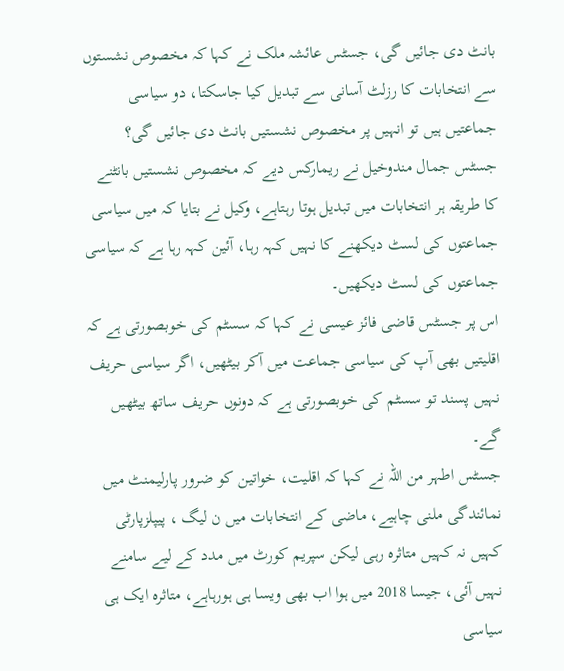بانٹ دی جائیں گی، جسٹس عائشہ ملک نے کہا کہ مخصوص نشستوں سے انتخابات کا رزلٹ آسانی سے تبدیل کیا جاسکتا، دو سیاسی جماعتیں ہیں تو انہیں پر مخصوص نشستیں بانٹ دی جائیں گی؟ جسٹس جمال مندوخیل نے ریمارکس دیے کہ مخصوص نشستیں بانٹنے کا طریقہ ہر انتخابات میں تبدیل ہوتا رہتاہے، وکیل نے بتایا کہ میں سیاسی جماعتوں کی لسٹ دیکھنے کا نہیں کہہ رہا، آئین کہہ رہا ہے کہ سیاسی جماعتوں کی لسٹ دیکھیں۔
اس پر جسٹس قاضی فائز عیسی نے کہا کہ سسٹم کی خوبصورتی ہے کہ اقلیتیں بھی آپ کی سیاسی جماعت میں آکر بیٹھیں، اگر سیاسی حریف نہیں پسند تو سسٹم کی خوبصورتی ہے کہ دونوں حریف ساتھ بیٹھیں گے۔
جسٹس اطہر من اللہ نے کہا کہ اقلیت، خواتین کو ضرور پارلیمنٹ میں نمائندگی ملنی چاہیے، ماضی کے انتخابات میں ن لیگ ، پیپلزپارٹی کہیں نہ کہیں متاثرہ رہی لیکن سپریم کورٹ میں مدد کے لیے سامنے نہیں آئی، جیسا 2018 میں ہوا اب بھی ویسا ہی ہورہاہے، متاثرہ ایک ہی سیاسی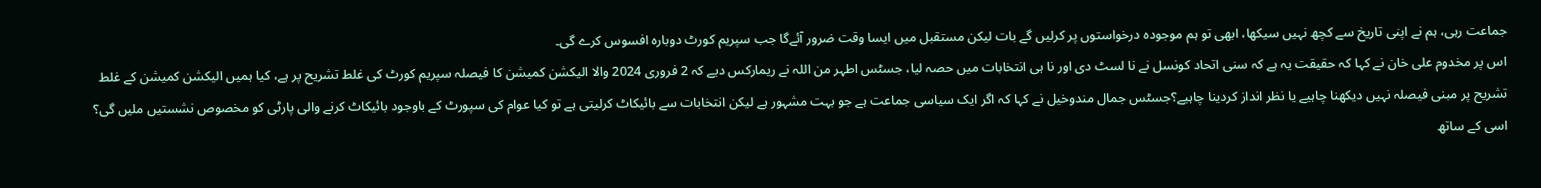جماعت رہی، ہم نے اپنی تاریخ سے کچھ نہیں سیکھا، ابھی تو ہم موجودہ درخواستوں پر کرلیں گے بات لیکن مستقبل میں ایسا وقت ضرور آئےگا جب سپریم کورٹ دوبارہ افسوس کرے گی۔
اس پر مخدوم علی خان نے کہا کہ حقیقت یہ ہے کہ سنی اتحاد کونسل نے نا لسٹ دی اور نا ہی انتخابات میں حصہ لیا، جسٹس اطہر من اللہ نے ریمارکس دیے کہ 2 فروری 2024 والا الیکشن کمیشن کا فیصلہ سپریم کورٹ کی غلط تشریح پر ہے، کیا ہمیں الیکشن کمیشن کے غلط تشریح پر مبنی فیصلہ نہیں دیکھنا چاہیے یا نظر انداز کردینا چاہیے؟جسٹس جمال مندوخیل نے کہا کہ اگر ایک سیاسی جماعت ہے جو بہت مشہور ہے لیکن انتخابات سے بائیکاٹ کرلیتی ہے تو کیا عوام کی سپورٹ کے باوجود بائیکاٹ کرنے والی پارٹی کو مخصوص نشستیں ملیں گی؟
اسی کے ساتھ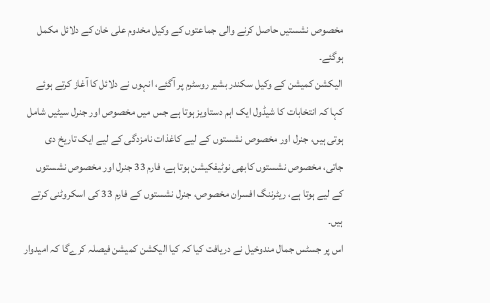مخصوص نشستیں حاصل کرنے والی جماعتوں کے وکیل مخدوم علی خان کے دلائل مکمل ہوگئے۔
الیکشن کمیشن کے وکیل سکندر بشیر روسٹرم پر آگئے، انہوں نے دلائل کا آغاز کرتے ہوئے کہا کہ انتخابات کا شیڈول ایک اہم دستاویز ہوتا ہے جس میں مخصوص اور جنرل سیٹیں شامل ہوتی ہیں، جنرل اور مخصوص نشستوں کے لیے کاغذات نامزدگی کے لیے ایک تاریخ دی جاتی، مخصوص نشستوں کابھی نوٹیفکیشن ہوتا ہے، فارم 33 جنرل اور مخصوص نشستوں کے لیے ہوتا ہے، ریٹرننگ افسران مخصوص، جنرل نشستوں کے فارم 33 کی اسکروٹنی کرتے ہیں۔
اس پر جسٹس جمال مندوخیل نے دریافت کیا کہ کیا الیکشن کمیشن فیصلہ کرےگا کہ امیدوار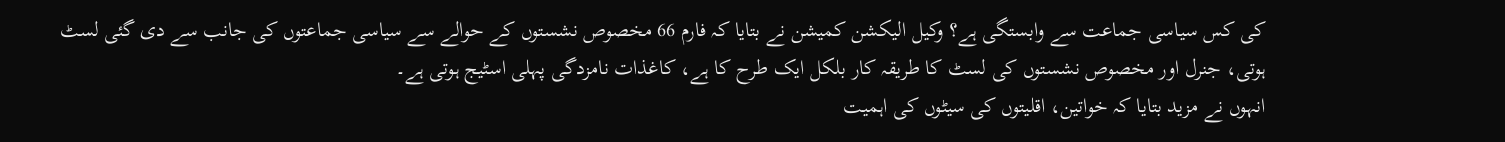کی کس سیاسی جماعت سے وابستگی ہے؟ وکیل الیکشن کمیشن نے بتایا کہ فارم 66 مخصوص نشستوں کے حوالے سے سیاسی جماعتوں کی جانب سے دی گئی لسٹ ہوتی، جنرل اور مخصوص نشستوں کی لسٹ کا طریقہ کار بلکل ایک طرح کا ہے، کاغذات نامزدگی پہلی اسٹیج ہوتی ہے۔
انہوں نے مزید بتایا کہ خواتین، اقلیتوں کی سیٹوں کی اہمیت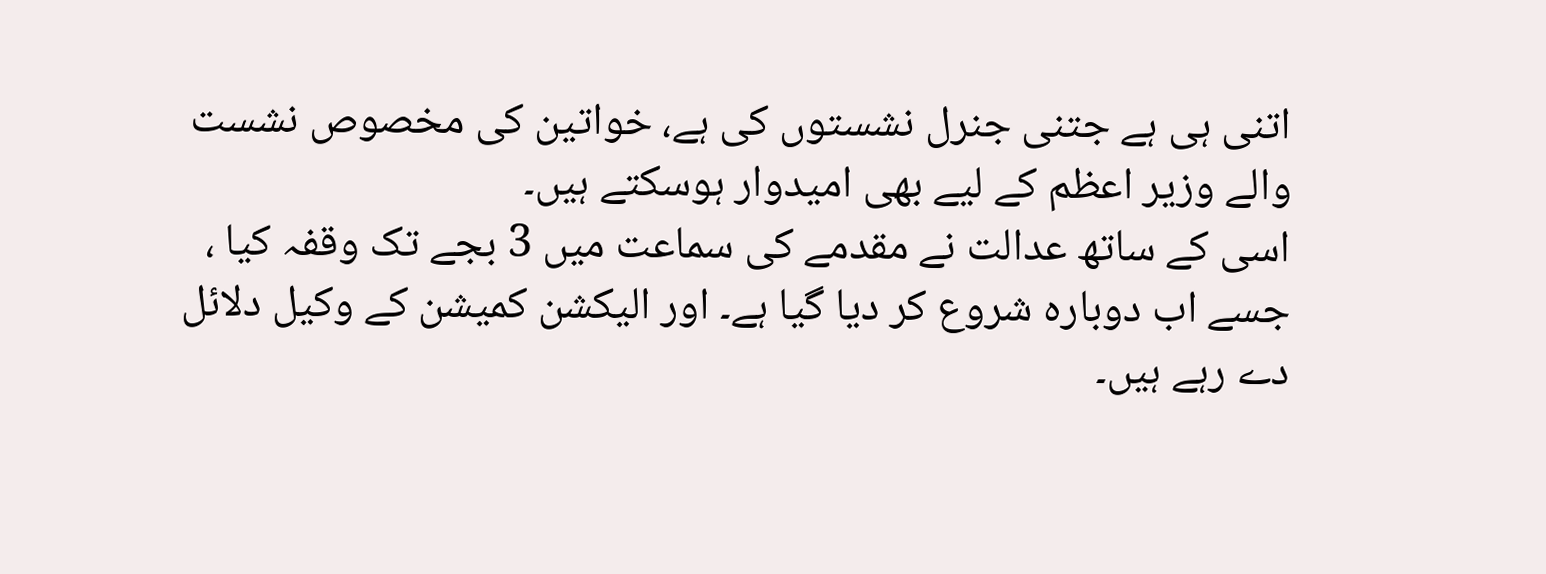اتنی ہی ہے جتنی جنرل نشستوں کی ہے، خواتین کی مخصوص نشست والے وزیر اعظم کے لیے بھی امیدوار ہوسکتے ہیں۔
اسی کے ساتھ عدالت نے مقدمے کی سماعت میں 3 بجے تک وقفہ کیا ، جسے اب دوبارہ شروع کر دیا گیا ہے۔ اور الیکشن کمیشن کے وکیل دلائل دے رہے ہیں۔